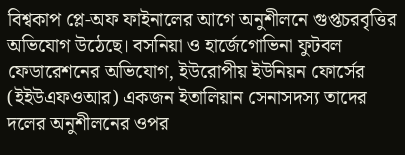বিশ্বকাপ প্লে-অফ ফাইনালের আগে অনুশীলনে গুপ্তচরবৃত্তির অভিযোগ উঠেছে। বসনিয়া ও হার্জেগোভিনা ফুটবল ফেডারেশনের অভিযোগ, ইউরোপীয় ইউনিয়ন ফোর্সের (ইইউএফওআর) একজন ইতালিয়ান সেনাসদস্য তাদের দলের অনুশীলনের ওপর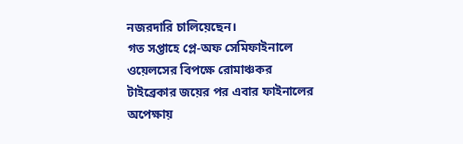নজরদারি চালিয়েছেন।
গত সপ্তাহে প্লে-অফ সেমিফাইনালে ওয়েলসের বিপক্ষে রোমাঞ্চকর টাইব্রেকার জয়ের পর এবার ফাইনালের অপেক্ষায়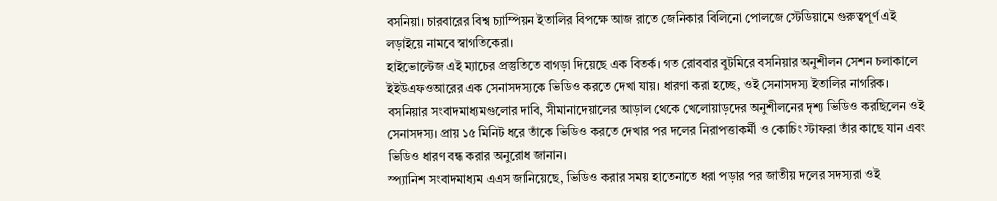বসনিয়া। চারবারের বিশ্ব চ্যাম্পিয়ন ইতালির বিপক্ষে আজ রাতে জেনিকার বিলিনো পোলজে স্টেডিয়ামে গুরুত্বপূর্ণ এই লড়াইয়ে নামবে স্বাগতিকেরা।
হাইভোল্টেজ এই ম্যাচের প্রস্তুতিতে বাগড়া দিয়েছে এক বিতর্ক। গত রোববার বুটমিরে বসনিয়ার অনুশীলন সেশন চলাকালে ইইউএফওআরের এক সেনাসদস্যকে ভিডিও করতে দেখা যায়। ধারণা করা হচ্ছে, ওই সেনাসদস্য ইতালির নাগরিক।
বসনিয়ার সংবাদমাধ্যমগুলোর দাবি, সীমানাদেয়ালের আড়াল থেকে খেলোয়াড়দের অনুশীলনের দৃশ্য ভিডিও করছিলেন ওই সেনাসদস্য। প্রায় ১৫ মিনিট ধরে তাঁকে ভিডিও করতে দেখার পর দলের নিরাপত্তাকর্মী ও কোচিং স্টাফরা তাঁর কাছে যান এবং ভিডিও ধারণ বন্ধ করার অনুরোধ জানান।
স্প্যানিশ সংবাদমাধ্যম এএস জানিয়েছে, ভিডিও করার সময় হাতেনাতে ধরা পড়ার পর জাতীয় দলের সদস্যরা ওই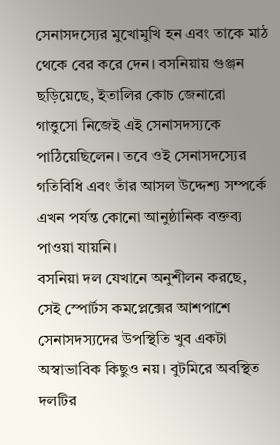সেনাসদস্যের মুখোমুখি হন এবং তাকে মাঠ থেকে বের করে দেন। বসনিয়ায় গুঞ্জন ছড়িয়েছে, ইতালির কোচ জেনারো গাত্তুসো নিজেই এই সেনাসদস্যকে পাঠিয়েছিলেন। তবে ওই সেনাসদস্যের গতিবিধি এবং তাঁর আসল উদ্দেশ্য সম্পর্কে এখন পর্যন্ত কোনো আনুষ্ঠানিক বক্তব্য পাওয়া যায়নি।
বসনিয়া দল যেখানে অনুশীলন করছে, সেই স্পোর্টস কমপ্লেক্সের আশপাশে সেনাসদস্যদের উপস্থিতি খুব একটা অস্বাভাবিক কিছুও নয়। বুটমিরে অবস্থিত দলটির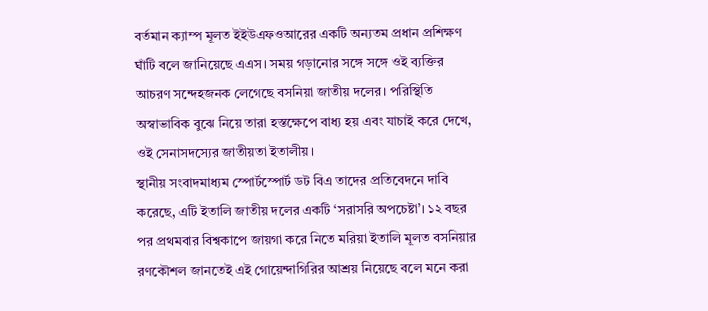বর্তমান ক্যাম্প মূলত ইইউএফওআরের একটি অন্যতম প্রধান প্রশিক্ষণ ঘাঁটি বলে জানিয়েছে এএস। সময় গড়ানোর সঙ্গে সঙ্গে ওই ব্যক্তির আচরণ সন্দেহজনক লেগেছে বসনিয়া জাতীয় দলের। পরিস্থিতি অস্বাভাবিক বুঝে নিয়ে তারা হস্তক্ষেপে বাধ্য হয় এবং যাচাই করে দেখে, ওই সেনাসদস্যের জাতীয়তা ইতালীয়।
স্থানীয় সংবাদমাধ্যম স্পোর্টস্পোর্ট ডট বিএ তাদের প্রতিবেদনে দাবি করেছে, এটি ইতালি জাতীয় দলের একটি ‘সরাসরি অপচেষ্টা’। ১২ বছর পর প্রথমবার বিশ্বকাপে জায়গা করে নিতে মরিয়া ইতালি মূলত বসনিয়ার রণকৌশল জানতেই এই গোয়েন্দাগিরির আশ্রয় নিয়েছে বলে মনে করা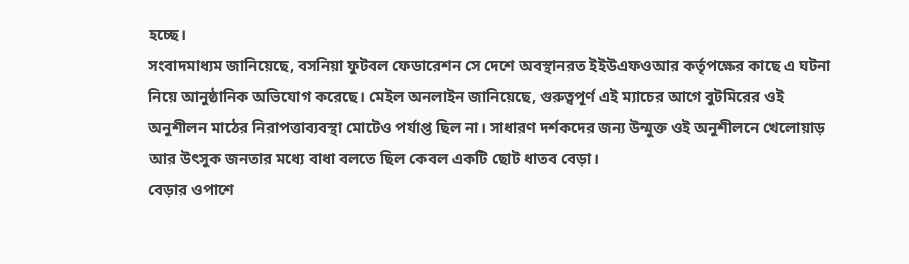হচ্ছে।
সংবাদমাধ্যম জানিয়েছে, বসনিয়া ফুটবল ফেডারেশন সে দেশে অবস্থানরত ইইউএফওআর কর্তৃপক্ষের কাছে এ ঘটনা নিয়ে আনুষ্ঠানিক অভিযোগ করেছে। মেইল অনলাইন জানিয়েছে, গুরুত্বপূর্ণ এই ম্যাচের আগে বুটমিরের ওই অনুশীলন মাঠের নিরাপত্তাব্যবস্থা মোটেও পর্যাপ্ত ছিল না। সাধারণ দর্শকদের জন্য উন্মুক্ত ওই অনুশীলনে খেলোয়াড় আর উৎসুক জনতার মধ্যে বাধা বলতে ছিল কেবল একটি ছোট ধাতব বেড়া।
বেড়ার ওপাশে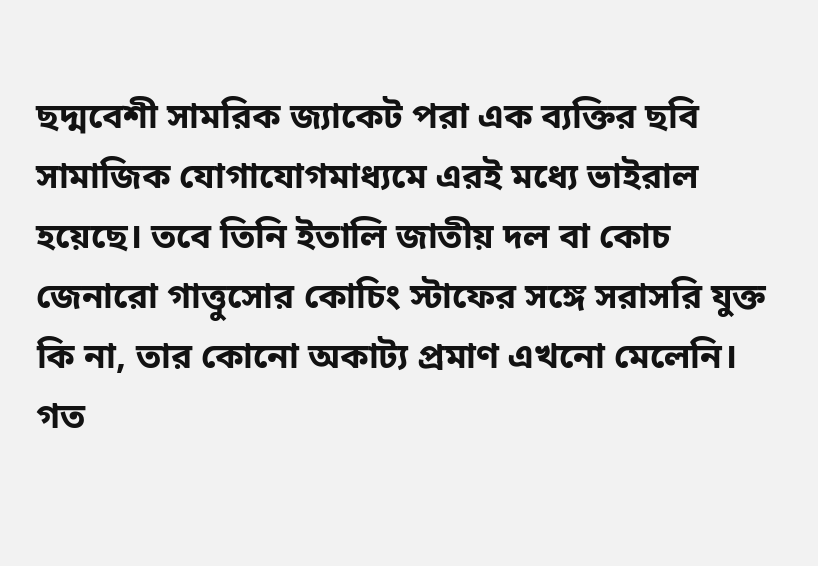ছদ্মবেশী সামরিক জ্যাকেট পরা এক ব্যক্তির ছবি সামাজিক যোগাযোগমাধ্যমে এরই মধ্যে ভাইরাল হয়েছে। তবে তিনি ইতালি জাতীয় দল বা কোচ জেনারো গাত্তুসোর কোচিং স্টাফের সঙ্গে সরাসরি যুক্ত কি না, তার কোনো অকাট্য প্রমাণ এখনো মেলেনি।
গত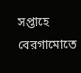সপ্তাহে বেরগামোতে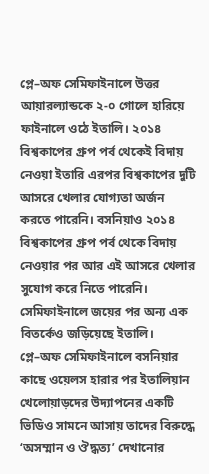প্লে–অফ সেমিফাইনালে উত্তর আয়ারল্যান্ডকে ২-০ গোলে হারিয়ে ফাইনালে ওঠে ইতালি। ২০১৪ বিশ্বকাপের গ্রুপ পর্ব থেকেই বিদায় নেওয়া ইতারি এরপর বিশ্বকাপের দুটি আসরে খেলার যোগ্যতা অর্জন করতে পারেনি। বসনিয়াও ২০১৪ বিশ্বকাপের গ্রুপ পর্ব থেকে বিদায় নেওয়ার পর আর এই আসরে খেলার সুযোগ করে নিতে পারেনি।
সেমিফাইনালে জয়ের পর অন্য এক বিতর্কেও জড়িয়েছে ইতালি। প্লে–অফ সেমিফাইনালে বসনিয়ার কাছে ওয়েলস হারার পর ইতালিয়ান খেলোয়াড়দের উদ্যাপনের একটি ভিডিও সামনে আসায় তাদের বিরুদ্ধে ‘অসম্মান ও ঔদ্ধত্য’ দেখানোর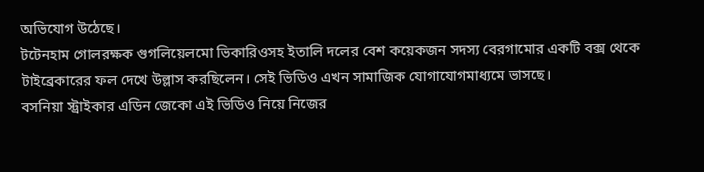অভিযোগ উঠেছে।
টটেনহাম গোলরক্ষক গুগলিয়েলমো ভিকারিওসহ ইতালি দলের বেশ কয়েকজন সদস্য বেরগামোর একটি বক্স থেকে টাইব্রেকারের ফল দেখে উল্লাস করছিলেন। সেই ভিডিও এখন সামাজিক যোগাযোগমাধ্যমে ভাসছে।
বসনিয়া স্ট্রাইকার এডিন জেকো এই ভিডিও নিয়ে নিজের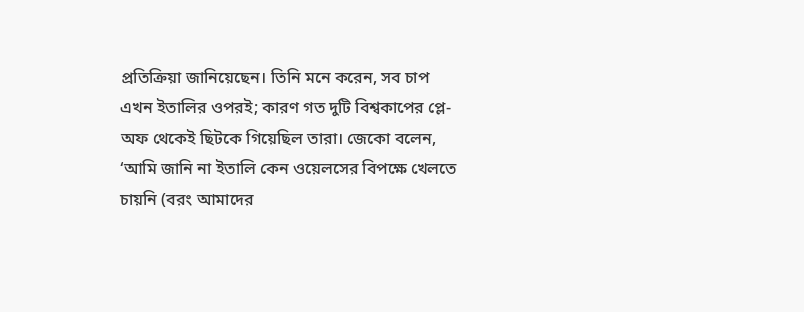প্রতিক্রিয়া জানিয়েছেন। তিনি মনে করেন, সব চাপ এখন ইতালির ওপরই; কারণ গত দুটি বিশ্বকাপের প্লে-অফ থেকেই ছিটকে গিয়েছিল তারা। জেকো বলেন, ‘আমি জানি না ইতালি কেন ওয়েলসের বিপক্ষে খেলতে চায়নি (বরং আমাদের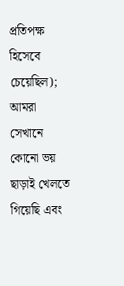প্রতিপক্ষ হিসেবে চেয়েছিল); আমরা সেখানে কোনো ভয় ছাড়াই খেলতে গিয়েছি এবং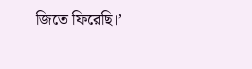জিতে ফিরেছি।’